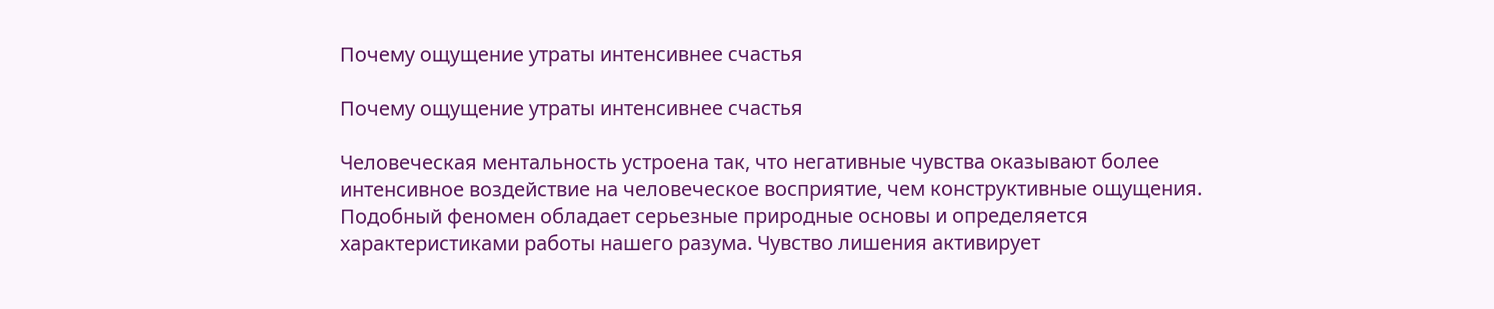Почему ощущение утраты интенсивнее счастья

Почему ощущение утраты интенсивнее счастья

Человеческая ментальность устроена так, что негативные чувства оказывают более интенсивное воздействие на человеческое восприятие, чем конструктивные ощущения. Подобный феномен обладает серьезные природные основы и определяется характеристиками работы нашего разума. Чувство лишения активирует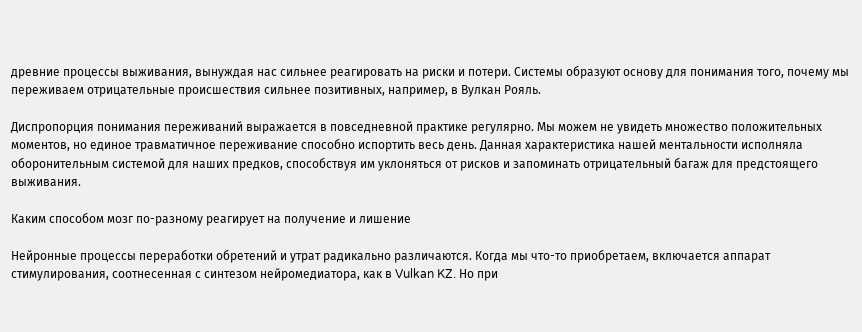древние процессы выживания, вынуждая нас сильнее реагировать на риски и потери. Системы образуют основу для понимания того, почему мы переживаем отрицательные происшествия сильнее позитивных, например, в Вулкан Рояль.

Диспропорция понимания переживаний выражается в повседневной практике регулярно. Мы можем не увидеть множество положительных моментов, но единое травматичное переживание способно испортить весь день. Данная характеристика нашей ментальности исполняла оборонительным системой для наших предков, способствуя им уклоняться от рисков и запоминать отрицательный багаж для предстоящего выживания.

Каким способом мозг по-разному реагирует на получение и лишение

Нейронные процессы переработки обретений и утрат радикально различаются. Когда мы что-то приобретаем, включается аппарат стимулирования, соотнесенная с синтезом нейромедиатора, как в Vulkan KZ. Но при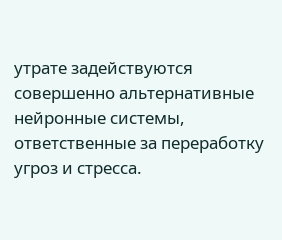утрате задействуются совершенно альтернативные нейронные системы, ответственные за переработку угроз и стресса.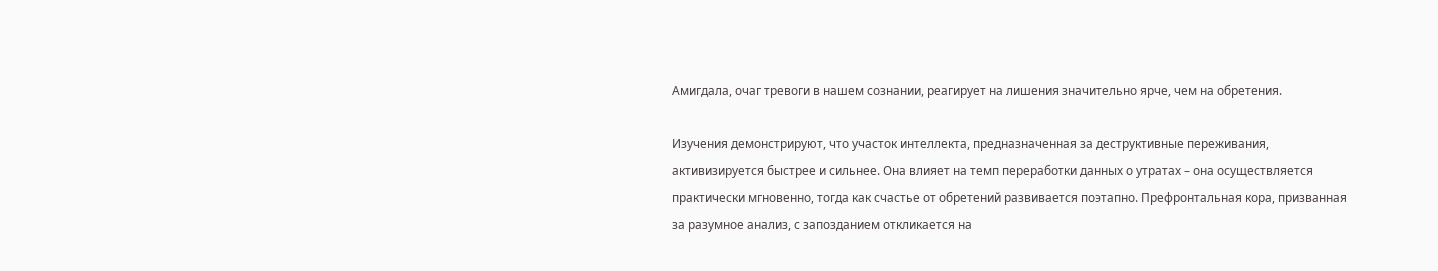Амигдала, очаг тревоги в нашем сознании, реагирует на лишения значительно ярче, чем на обретения.

Изучения демонстрируют, что участок интеллекта, предназначенная за деструктивные переживания, активизируется быстрее и сильнее. Она влияет на темп переработки данных о утратах – она осуществляется практически мгновенно, тогда как счастье от обретений развивается поэтапно. Префронтальная кора, призванная за разумное анализ, с запозданием откликается на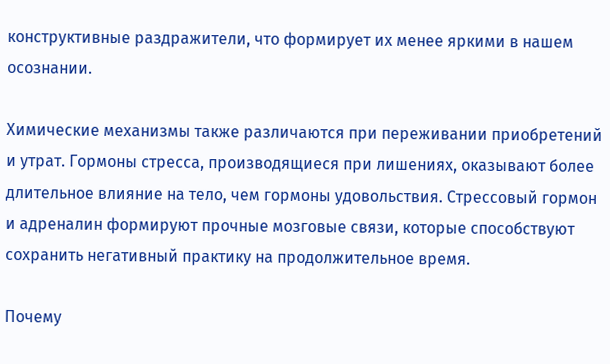конструктивные раздражители, что формирует их менее яркими в нашем осознании.

Химические механизмы также различаются при переживании приобретений и утрат. Гормоны стресса, производящиеся при лишениях, оказывают более длительное влияние на тело, чем гормоны удовольствия. Стрессовый гормон и адреналин формируют прочные мозговые связи, которые способствуют сохранить негативный практику на продолжительное время.

Почему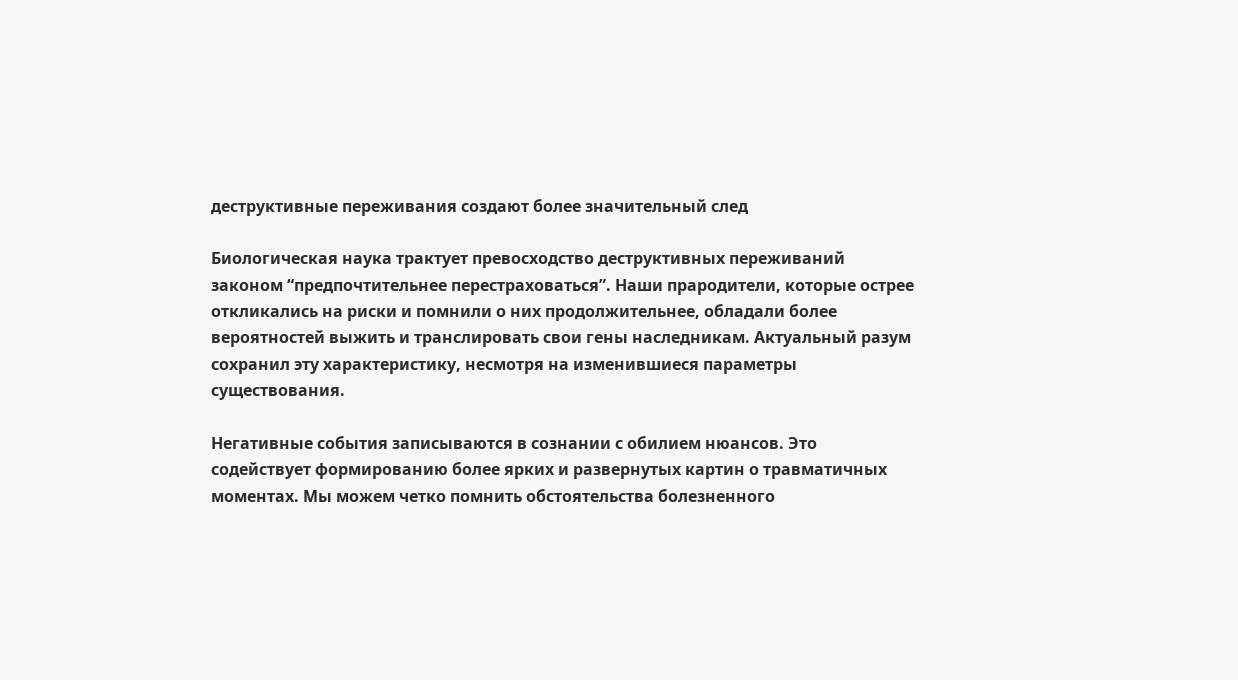деструктивные переживания создают более значительный след

Биологическая наука трактует превосходство деструктивных переживаний законом “предпочтительнее перестраховаться”. Наши прародители, которые острее откликались на риски и помнили о них продолжительнее, обладали более вероятностей выжить и транслировать свои гены наследникам. Актуальный разум сохранил эту характеристику, несмотря на изменившиеся параметры существования.

Негативные события записываются в сознании с обилием нюансов. Это содействует формированию более ярких и развернутых картин о травматичных моментах. Мы можем четко помнить обстоятельства болезненного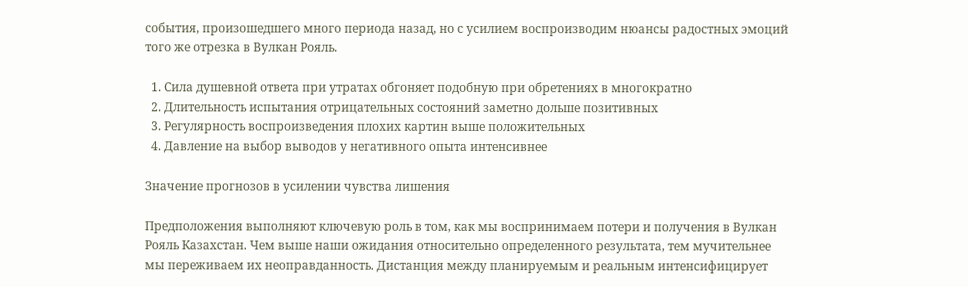события, произошедшего много периода назад, но с усилием воспроизводим нюансы радостных эмоций того же отрезка в Вулкан Рояль.

  1. Сила душевной ответа при утратах обгоняет подобную при обретениях в многократно
  2. Длительность испытания отрицательных состояний заметно дольше позитивных
  3. Регулярность воспроизведения плохих картин выше положительных
  4. Давление на выбор выводов у негативного опыта интенсивнее

Значение прогнозов в усилении чувства лишения

Предположения выполняют ключевую роль в том, как мы воспринимаем потери и получения в Вулкан Рояль Казахстан. Чем выше наши ожидания относительно определенного результата, тем мучительнее мы переживаем их неоправданность. Дистанция между планируемым и реальным интенсифицирует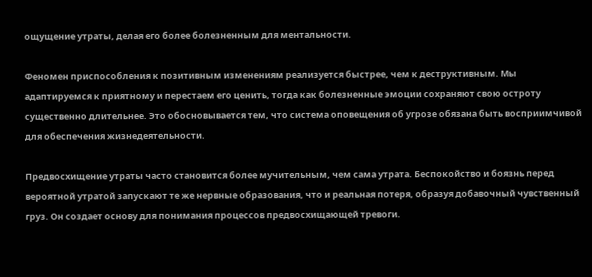ощущение утраты, делая его более болезненным для ментальности.

Феномен приспособления к позитивным изменениям реализуется быстрее, чем к деструктивным. Мы адаптируемся к приятному и перестаем его ценить, тогда как болезненные эмоции сохраняют свою остроту существенно длительнее. Это обосновывается тем, что система оповещения об угрозе обязана быть восприимчивой для обеспечения жизнедеятельности.

Предвосхищение утраты часто становится более мучительным, чем сама утрата. Беспокойство и боязнь перед вероятной утратой запускают те же нервные образования, что и реальная потеря, образуя добавочный чувственный груз. Он создает основу для понимания процессов предвосхищающей тревоги.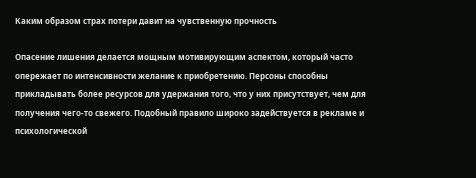Каким образом страх потери давит на чувственную прочность

Опасение лишения делается мощным мотивирующим аспектом, который часто опережает по интенсивности желание к приобретению. Персоны способны прикладывать более ресурсов для удержания того, что у них присутствует, чем для получения чего-то свежего. Подобный правило широко задействуется в рекламе и психологической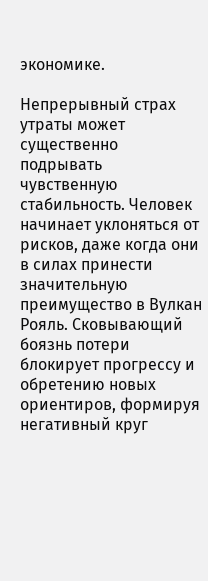экономике.

Непрерывный страх утраты может существенно подрывать чувственную стабильность. Человек начинает уклоняться от рисков, даже когда они в силах принести значительную преимущество в Вулкан Рояль. Сковывающий боязнь потери блокирует прогрессу и обретению новых ориентиров, формируя негативный круг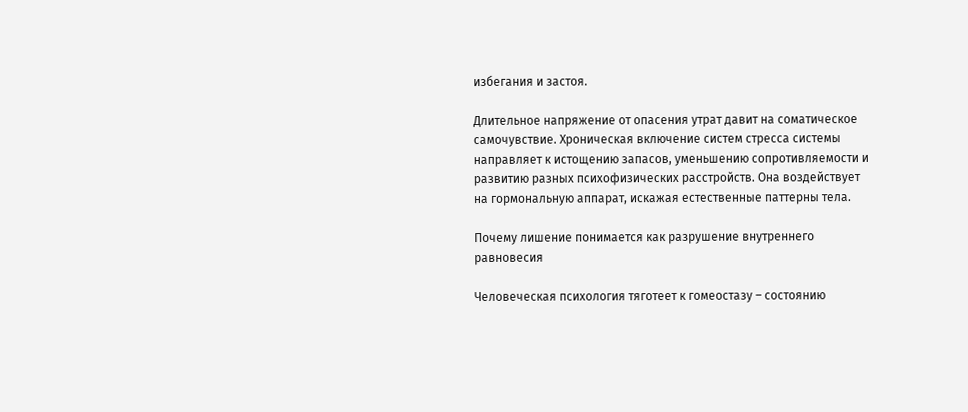избегания и застоя.

Длительное напряжение от опасения утрат давит на соматическое самочувствие. Хроническая включение систем стресса системы направляет к истощению запасов, уменьшению сопротивляемости и развитию разных психофизических расстройств. Она воздействует на гормональную аппарат, искажая естественные паттерны тела.

Почему лишение понимается как разрушение внутреннего равновесия

Человеческая психология тяготеет к гомеостазу – состоянию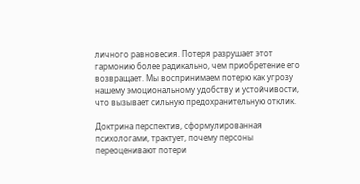личного равновесия. Потеря разрушает этот гармонию более радикально, чем приобретение его возвращает. Мы воспринимаем потерю как угрозу нашему эмоциональному удобству и устойчивости, что вызывает сильную предохранительную отклик.

Доктрина перспектив, сформулированная психологами, трактует, почему персоны переоценивают потери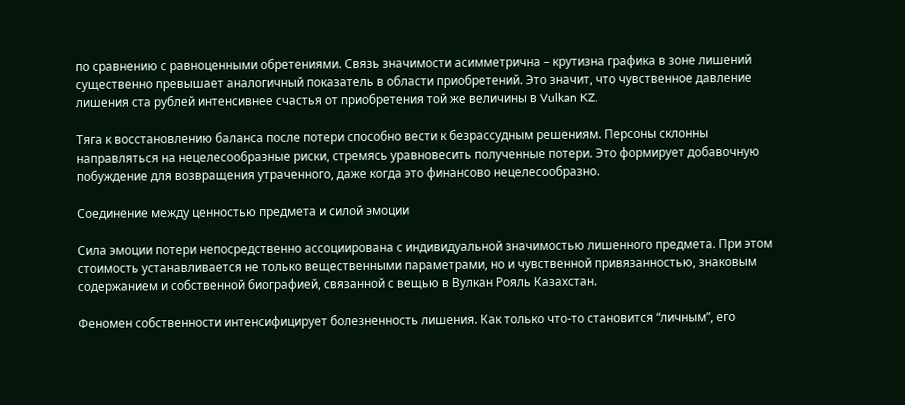по сравнению с равноценными обретениями. Связь значимости асимметрична – крутизна графика в зоне лишений существенно превышает аналогичный показатель в области приобретений. Это значит, что чувственное давление лишения ста рублей интенсивнее счастья от приобретения той же величины в Vulkan KZ.

Тяга к восстановлению баланса после потери способно вести к безрассудным решениям. Персоны склонны направляться на нецелесообразные риски, стремясь уравновесить полученные потери. Это формирует добавочную побуждение для возвращения утраченного, даже когда это финансово нецелесообразно.

Соединение между ценностью предмета и силой эмоции

Сила эмоции потери непосредственно ассоциирована с индивидуальной значимостью лишенного предмета. При этом стоимость устанавливается не только вещественными параметрами, но и чувственной привязанностью, знаковым содержанием и собственной биографией, связанной с вещью в Вулкан Рояль Казахстан.

Феномен собственности интенсифицирует болезненность лишения. Как только что-то становится “личным”, его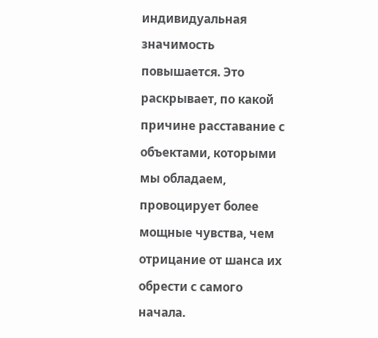индивидуальная значимость повышается. Это раскрывает, по какой причине расставание с объектами, которыми мы обладаем, провоцирует более мощные чувства, чем отрицание от шанса их обрести с самого начала.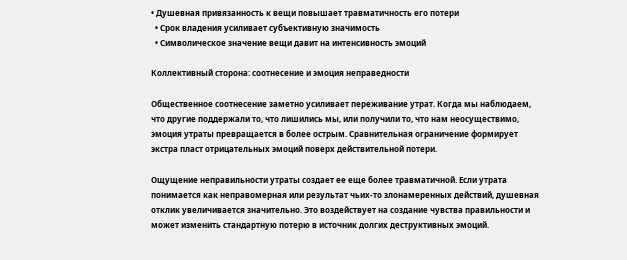• Душевная привязанность к вещи повышает травматичность его потери
  • Срок владения усиливает субъективную значимость
  • Символическое значение вещи давит на интенсивность эмоций

Коллективный сторона: соотнесение и эмоция неправедности

Общественное соотнесение заметно усиливает переживание утрат. Когда мы наблюдаем, что другие поддержали то, что лишились мы, или получили то, что нам неосуществимо, эмоция утраты превращается в более острым. Сравнительная ограничение формирует экстра пласт отрицательных эмоций поверх действительной потери.

Ощущение неправильности утраты создает ее еще более травматичной. Если утрата понимается как неправомерная или результат чьих-то злонамеренных действий, душевная отклик увеличивается значительно. Это воздействует на создание чувства правильности и может изменить стандартную потерю в источник долгих деструктивных эмоций.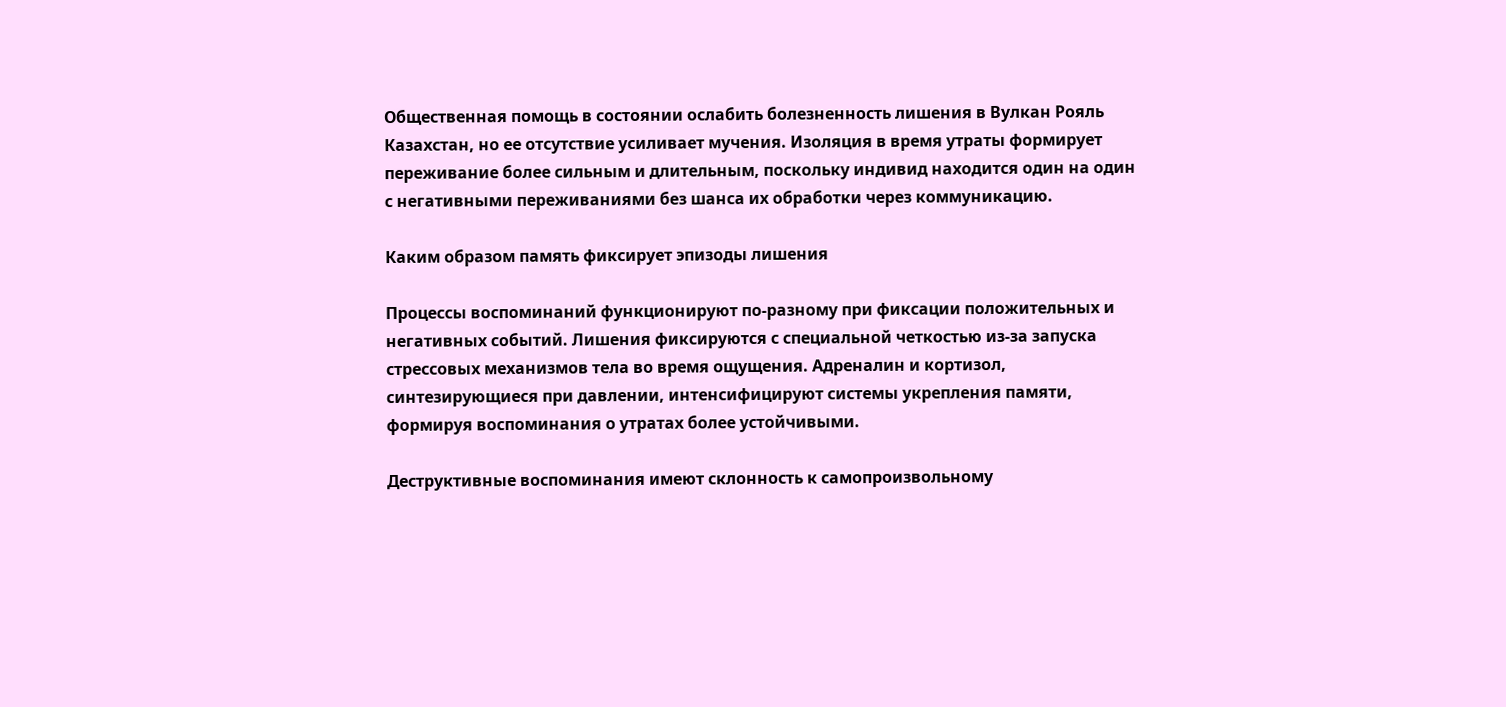Общественная помощь в состоянии ослабить болезненность лишения в Вулкан Рояль Казахстан, но ее отсутствие усиливает мучения. Изоляция в время утраты формирует переживание более сильным и длительным, поскольку индивид находится один на один с негативными переживаниями без шанса их обработки через коммуникацию.

Каким образом память фиксирует эпизоды лишения

Процессы воспоминаний функционируют по-разному при фиксации положительных и негативных событий. Лишения фиксируются с специальной четкостью из-за запуска стрессовых механизмов тела во время ощущения. Адреналин и кортизол, синтезирующиеся при давлении, интенсифицируют системы укрепления памяти, формируя воспоминания о утратах более устойчивыми.

Деструктивные воспоминания имеют склонность к самопроизвольному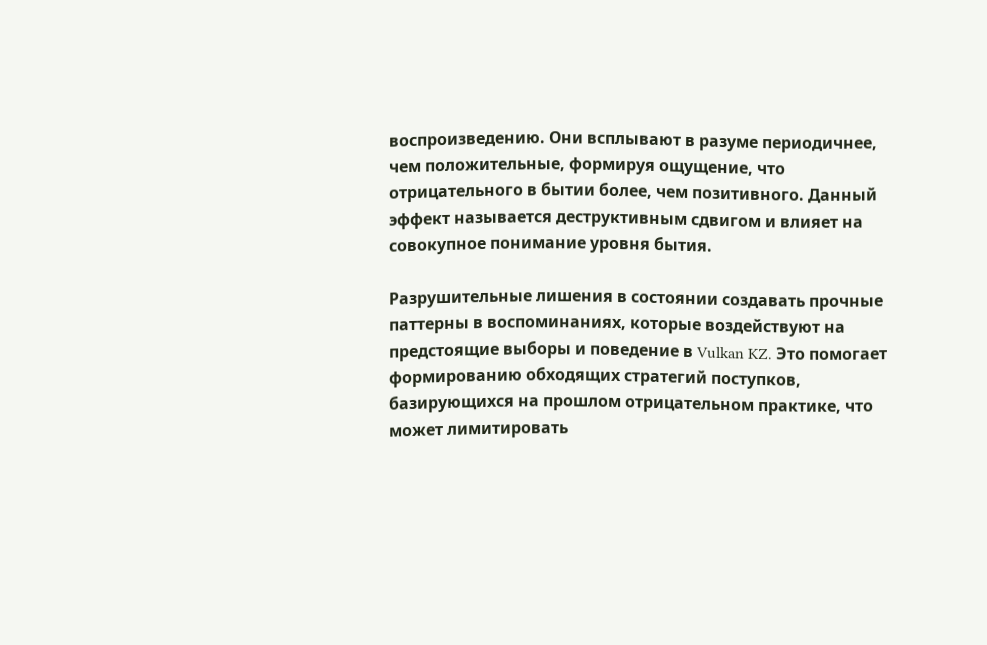воспроизведению. Они всплывают в разуме периодичнее, чем положительные, формируя ощущение, что отрицательного в бытии более, чем позитивного. Данный эффект называется деструктивным сдвигом и влияет на совокупное понимание уровня бытия.

Разрушительные лишения в состоянии создавать прочные паттерны в воспоминаниях, которые воздействуют на предстоящие выборы и поведение в Vulkan KZ. Это помогает формированию обходящих стратегий поступков, базирующихся на прошлом отрицательном практике, что может лимитировать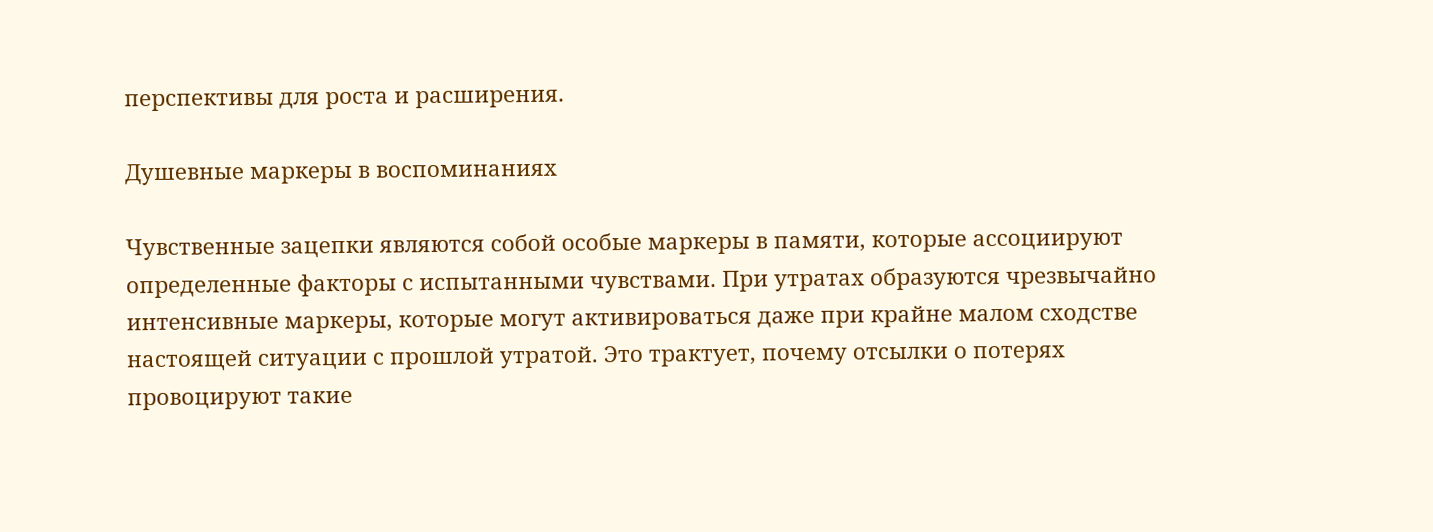перспективы для роста и расширения.

Душевные маркеры в воспоминаниях

Чувственные зацепки являются собой особые маркеры в памяти, которые ассоциируют определенные факторы с испытанными чувствами. При утратах образуются чрезвычайно интенсивные маркеры, которые могут активироваться даже при крайне малом сходстве настоящей ситуации с прошлой утратой. Это трактует, почему отсылки о потерях провоцируют такие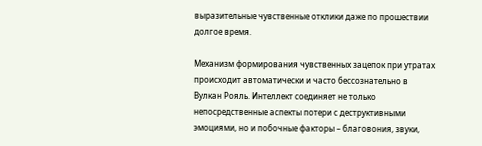выразительные чувственные отклики даже по прошествии долгое время.

Механизм формирования чувственных зацепок при утратах происходит автоматически и часто бессознательно в Вулкан Рояль. Интеллект соединяет не только непосредственные аспекты потери с деструктивными эмоциями, но и побочные факторы – благовония, звуки,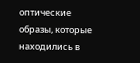оптические образы, которые находились в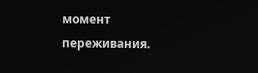момент переживания.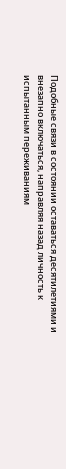Подобные связи в состоянии оставаться десятилетиями и внезапно включаться, направляя назад личность к испытанным переживаниям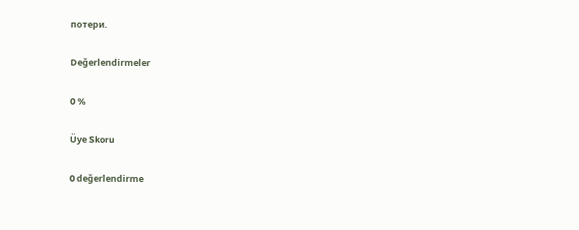потери.

Değerlendirmeler

0 %

Üye Skoru

0 değerlendirme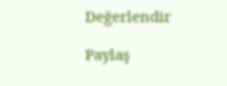Değerlendir

Paylaş